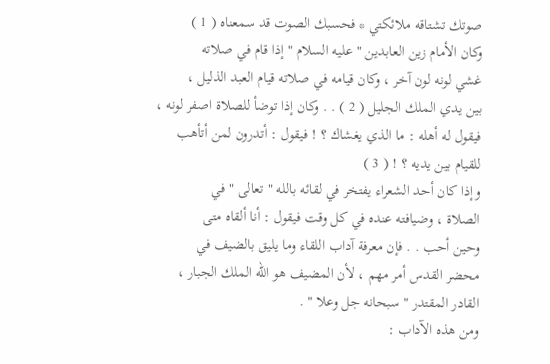صوتك تشتاقه ملائكتي * فحسبك الصوت قد سمعناه ( 1 )
وكان الأمام زين العابدين " عليه السلام " إذا قام في صلاته
غشي لونه لون آخر ، وكان قيامه في صلاته قيام العبد الذليل ،
بين يدي الملك الجليل ( 2 ) . . وكان إذا توضأ للصلاة اصفر لونه ،
فيقول له أهله : ما الذي يغشاك ؟ ! فيقول : أتدرون لمن أتأهب
للقيام بين يديه ؟ ! ( 3 )
وإذا كان أحد الشعراء يفتخر في لقائه بالله " تعالى " في
الصلاة ، وضيافته عنده في كل وقت فيقول : أنا ألقاه متى
وحين أحب . . فإن معرفة آداب اللقاء وما يليق بالضيف في
محضر القدس أمر مهم ، لأن المضيف هو الله الملك الجبار ،
القادر المقتدر " سبحانه جل وعلا " .
ومن هذه الآداب :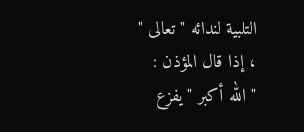التلبية لندائه " تعالى " ، إذا قال المؤذن :
" الله أكبر " يفزع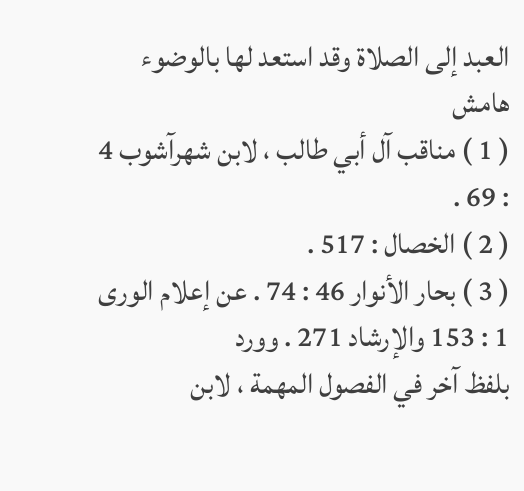العبد إلى الصلاة وقد استعد لها بالوضوء
هامش
( 1 ) مناقب آل أبي طالب ، لابن شهرآشوب 4 : 69 .
( 2 ) الخصال : 517 .
( 3 ) بحار الأنوار 46 : 74 . عن إعلام الورى 1 : 153 والإرشاد 271 . وورد
بلفظ آخر في الفصول المهمة ، لابن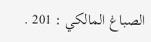الصباغ المالكي : 201 .